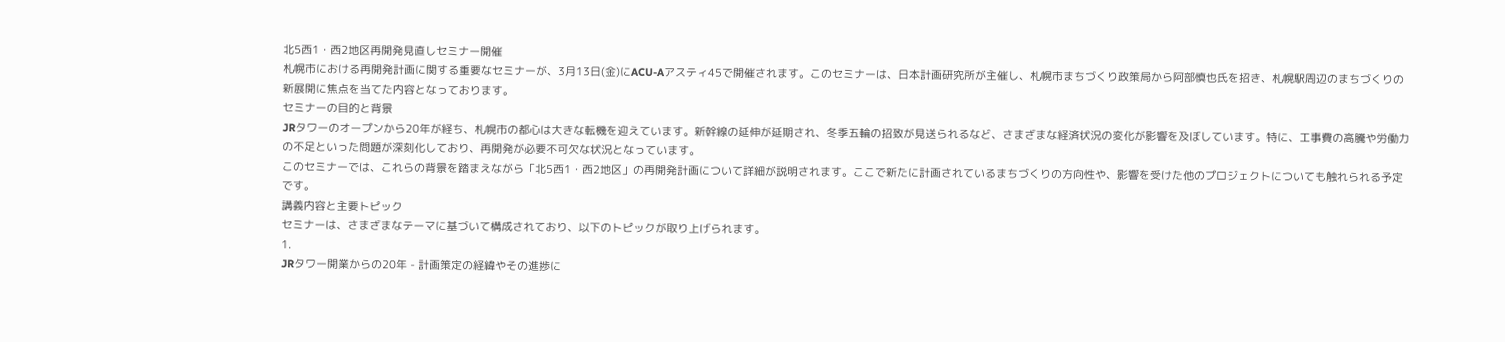北5西1・西2地区再開発見直しセミナー開催
札幌市における再開発計画に関する重要なセミナーが、3月13日(金)にACU-Aアスティ45で開催されます。このセミナーは、日本計画研究所が主催し、札幌市まちづくり政策局から阿部慎也氏を招き、札幌駅周辺のまちづくりの新展開に焦点を当てた内容となっております。
セミナーの目的と背景
JRタワーのオープンから20年が経ち、札幌市の都心は大きな転機を迎えています。新幹線の延伸が延期され、冬季五輪の招致が見送られるなど、さまざまな経済状況の変化が影響を及ぼしています。特に、工事費の高騰や労働力の不足といった問題が深刻化しており、再開発が必要不可欠な状況となっています。
このセミナーでは、これらの背景を踏まえながら「北5西1・西2地区」の再開発計画について詳細が説明されます。ここで新たに計画されているまちづくりの方向性や、影響を受けた他のプロジェクトについても触れられる予定です。
講義内容と主要トピック
セミナーは、さまざまなテーマに基づいて構成されており、以下のトピックが取り上げられます。
1.
JRタワー開業からの20年 - 計画策定の経緯やその進捗に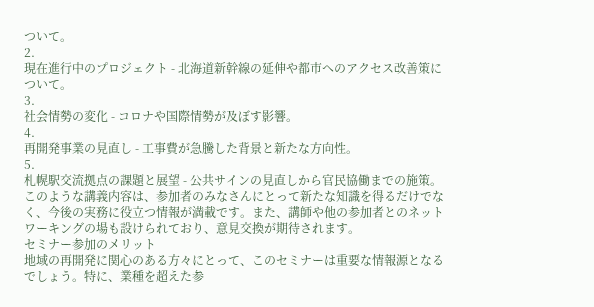ついて。
2.
現在進行中のプロジェクト - 北海道新幹線の延伸や都市へのアクセス改善策について。
3.
社会情勢の変化 - コロナや国際情勢が及ぼす影響。
4.
再開発事業の見直し - 工事費が急騰した背景と新たな方向性。
5.
札幌駅交流拠点の課題と展望 - 公共サインの見直しから官民協働までの施策。
このような講義内容は、参加者のみなさんにとって新たな知識を得るだけでなく、今後の実務に役立つ情報が満載です。また、講師や他の参加者とのネットワーキングの場も設けられており、意見交換が期待されます。
セミナー参加のメリット
地域の再開発に関心のある方々にとって、このセミナーは重要な情報源となるでしょう。特に、業種を超えた参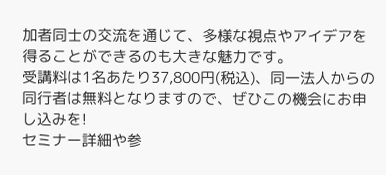加者同士の交流を通じて、多様な視点やアイデアを得ることができるのも大きな魅力です。
受講料は1名あたり37,800円(税込)、同一法人からの同行者は無料となりますので、ぜひこの機会にお申し込みを!
セミナー詳細や参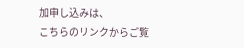加申し込みは、
こちらのリンクからご覧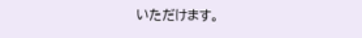いただけます。